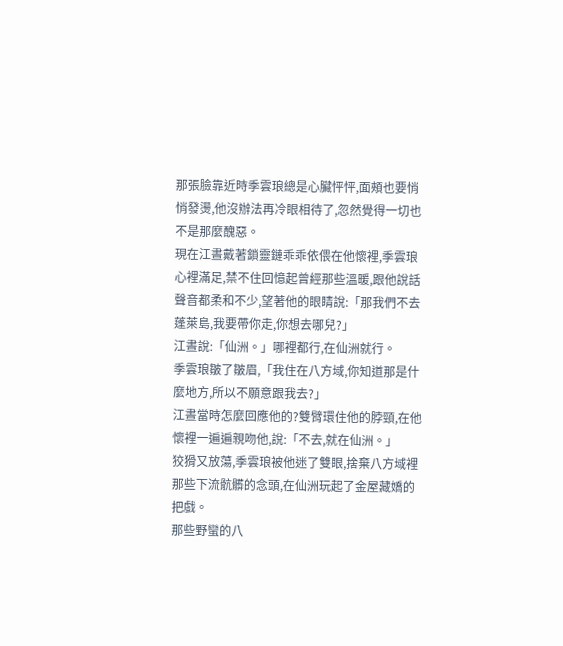那張臉靠近時季雲琅總是心臟怦怦,面頰也要悄悄發燙,他沒辦法再冷眼相待了,忽然覺得一切也不是那麼醜惡。
現在江晝戴著鎖靈鏈乖乖依偎在他懷裡,季雲琅心裡滿足,禁不住回憶起曾經那些溫暖,跟他說話聲音都柔和不少,望著他的眼睛說:「那我們不去蓬萊島,我要帶你走,你想去哪兒?」
江晝說:「仙洲。」哪裡都行,在仙洲就行。
季雲琅皺了皺眉,「我住在八方域,你知道那是什麼地方,所以不願意跟我去?」
江晝當時怎麼回應他的?雙臂環住他的脖頸,在他懷裡一遍遍親吻他,說:「不去,就在仙洲。」
狡猾又放蕩,季雲琅被他迷了雙眼,捨棄八方域裡那些下流骯髒的念頭,在仙洲玩起了金屋藏嬌的把戲。
那些野蠻的八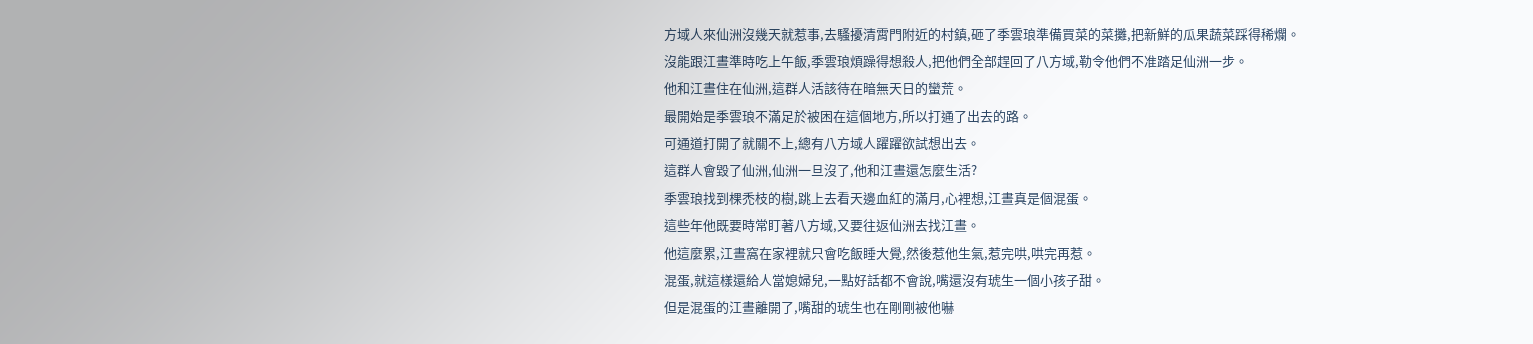方域人來仙洲沒幾天就惹事,去騷擾清霄門附近的村鎮,砸了季雲琅準備買菜的菜攤,把新鮮的瓜果蔬菜踩得稀爛。
沒能跟江晝準時吃上午飯,季雲琅煩躁得想殺人,把他們全部趕回了八方域,勒令他們不准踏足仙洲一步。
他和江晝住在仙洲,這群人活該待在暗無天日的蠻荒。
最開始是季雲琅不滿足於被困在這個地方,所以打通了出去的路。
可通道打開了就關不上,總有八方域人躍躍欲試想出去。
這群人會毀了仙洲,仙洲一旦沒了,他和江晝還怎麼生活?
季雲琅找到棵禿枝的樹,跳上去看天邊血紅的滿月,心裡想,江晝真是個混蛋。
這些年他既要時常盯著八方域,又要往返仙洲去找江晝。
他這麼累,江晝窩在家裡就只會吃飯睡大覺,然後惹他生氣,惹完哄,哄完再惹。
混蛋,就這樣還給人當媳婦兒,一點好話都不會說,嘴還沒有琥生一個小孩子甜。
但是混蛋的江晝離開了,嘴甜的琥生也在剛剛被他嚇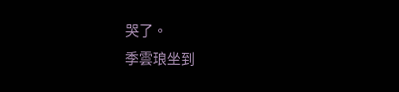哭了。
季雲琅坐到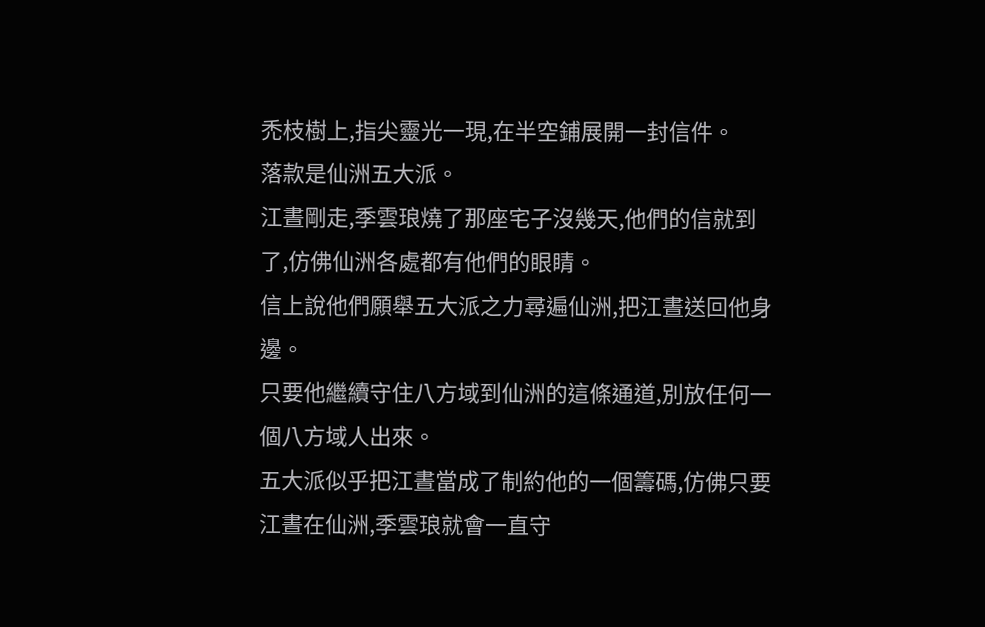禿枝樹上,指尖靈光一現,在半空鋪展開一封信件。
落款是仙洲五大派。
江晝剛走,季雲琅燒了那座宅子沒幾天,他們的信就到了,仿佛仙洲各處都有他們的眼睛。
信上說他們願舉五大派之力尋遍仙洲,把江晝送回他身邊。
只要他繼續守住八方域到仙洲的這條通道,別放任何一個八方域人出來。
五大派似乎把江晝當成了制約他的一個籌碼,仿佛只要江晝在仙洲,季雲琅就會一直守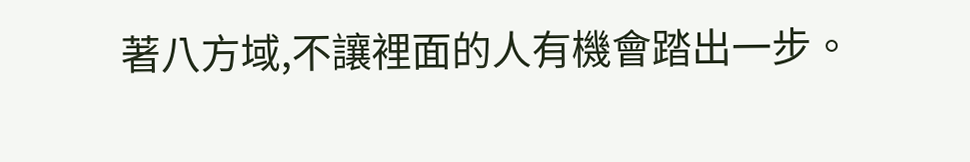著八方域,不讓裡面的人有機會踏出一步。